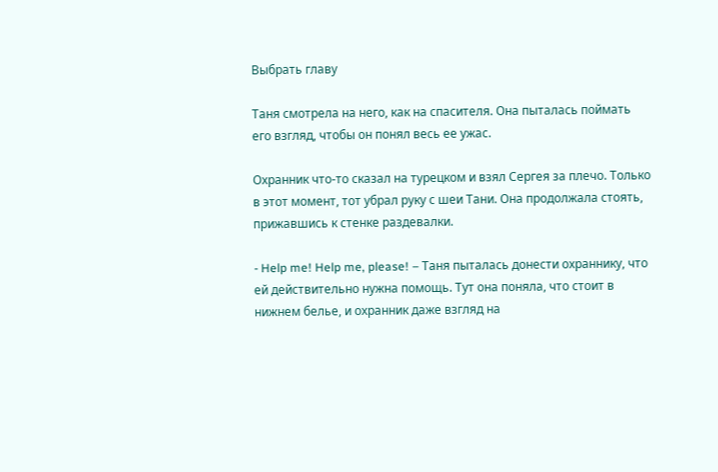Выбрать главу

Таня смотрела на него, как на спасителя. Она пыталась поймать его взгляд, чтобы он понял весь ее ужас.

Охранник что-то сказал на турецком и взял Сергея за плечо. Только в этот момент, тот убрал руку с шеи Тани. Она продолжала стоять, прижавшись к стенке раздевалки.

- Help me! Help me, please! – Таня пыталась донести охраннику, что ей действительно нужна помощь. Тут она поняла, что стоит в нижнем белье, и охранник даже взгляд на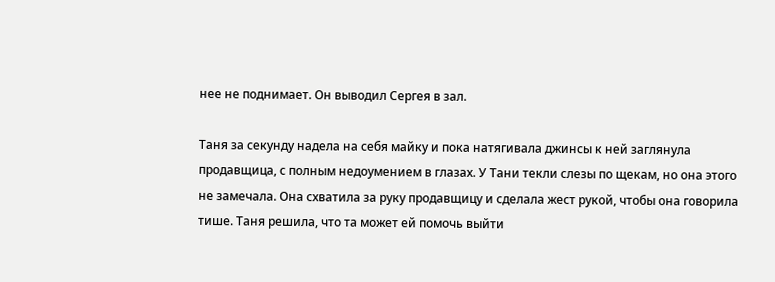нее не поднимает. Он выводил Сергея в зал.

Таня за секунду надела на себя майку и пока натягивала джинсы к ней заглянула продавщица, с полным недоумением в глазах. У Тани текли слезы по щекам, но она этого не замечала. Она схватила за руку продавщицу и сделала жест рукой, чтобы она говорила тише. Таня решила, что та может ей помочь выйти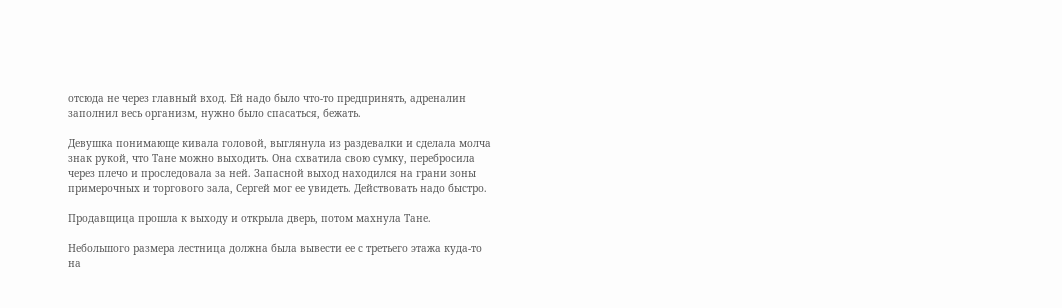отсюда не через главный вход. Ей надо было что-то предпринять, адреналин заполнил весь организм, нужно было спасаться, бежать.

Девушка понимающе кивала головой, выглянула из раздевалки и сделала молча знак рукой, что Тане можно выходить. Она схватила свою сумку, перебросила через плечо и проследовала за ней. Запасной выход находился на грани зоны примерочных и торгового зала, Сергей мог ее увидеть. Действовать надо быстро.

Продавщица прошла к выходу и открыла дверь, потом махнула Тане.

Небольшого размера лестница должна была вывести ее с третьего этажа куда-то на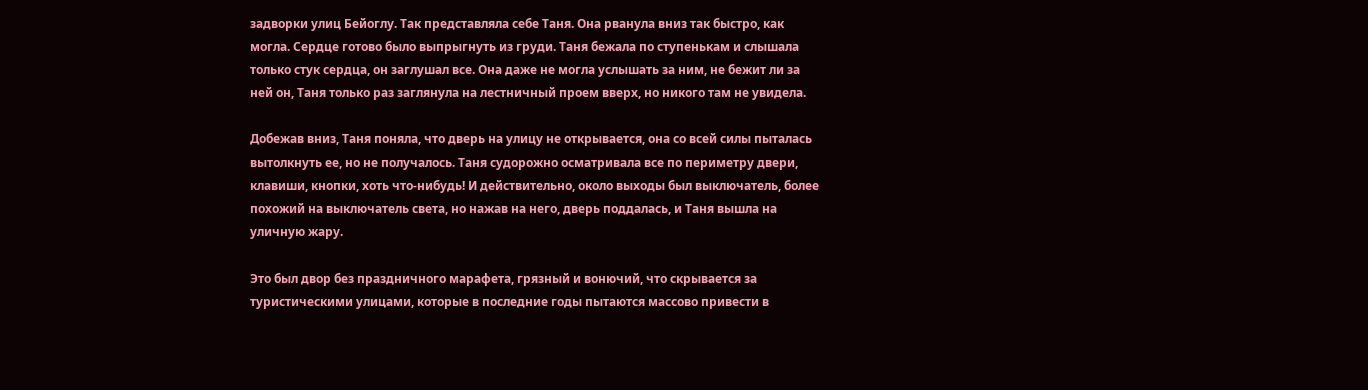задворки улиц Бейоглу. Так представляла себе Таня. Она рванула вниз так быстро, как могла. Сердце готово было выпрыгнуть из груди. Таня бежала по ступенькам и слышала только стук сердца, он заглушал все. Она даже не могла услышать за ним, не бежит ли за ней он, Таня только раз заглянула на лестничный проем вверх, но никого там не увидела.

Добежав вниз, Таня поняла, что дверь на улицу не открывается, она со всей силы пыталась вытолкнуть ее, но не получалось. Таня судорожно осматривала все по периметру двери, клавиши, кнопки, хоть что-нибудь! И действительно, около выходы был выключатель, более похожий на выключатель света, но нажав на него, дверь поддалась, и Таня вышла на уличную жару.

Это был двор без праздничного марафета, грязный и вонючий, что скрывается за туристическими улицами, которые в последние годы пытаются массово привести в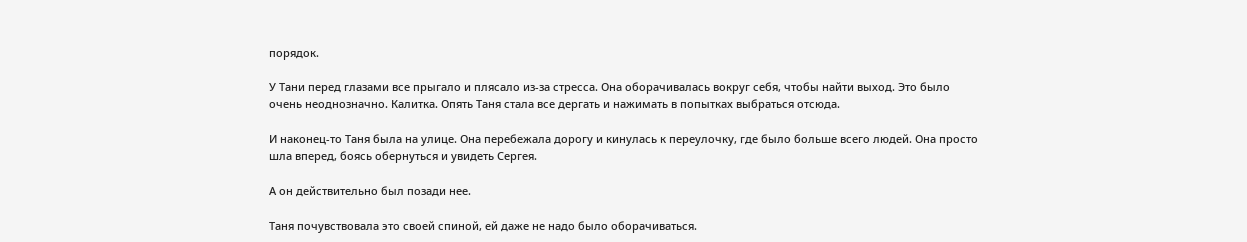порядок.

У Тани перед глазами все прыгало и плясало из-за стресса. Она оборачивалась вокруг себя, чтобы найти выход. Это было очень неоднозначно. Калитка. Опять Таня стала все дергать и нажимать в попытках выбраться отсюда.

И наконец-то Таня была на улице. Она перебежала дорогу и кинулась к переулочку, где было больше всего людей. Она просто шла вперед, боясь обернуться и увидеть Сергея.

А он действительно был позади нее.

Таня почувствовала это своей спиной, ей даже не надо было оборачиваться.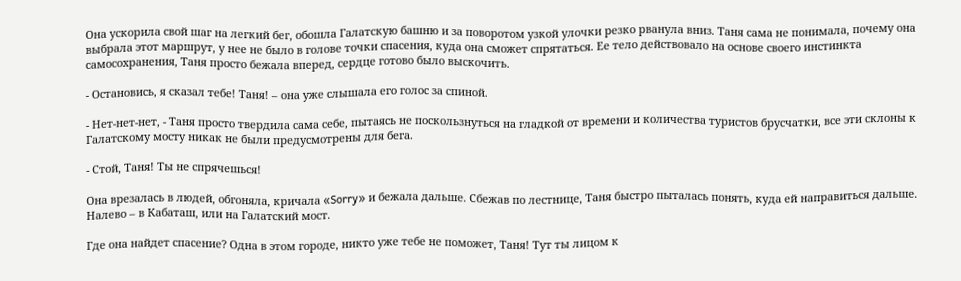Она ускорила свой шаг на легкий бег, обошла Галатскую башню и за поворотом узкой улочки резко рванула вниз. Таня сама не понимала, почему она выбрала этот маршрут, у нее не было в голове точки спасения, куда она сможет спрятаться. Ее тело действовало на основе своего инстинкта самосохранения, Таня просто бежала вперед, сердце готово было выскочить.

- Остановись, я сказал тебе! Таня! – она уже слышала его голос за спиной.

- Нет-нет-нет, - Таня просто твердила сама себе, пытаясь не поскользнуться на гладкой от времени и количества туристов брусчатки, все эти склоны к Галатскому мосту никак не были предусмотрены для бега.

- Стой, Таня! Ты не спрячешься!

Она врезалась в людей, обгоняла, кричала «Sorry» и бежала дальше. Сбежав по лестнице, Таня быстро пыталась понять, куда ей направиться дальше. Налево – в Кабаташ, или на Галатский мост.

Где она найдет спасение? Одна в этом городе, никто уже тебе не поможет, Таня! Тут ты лицом к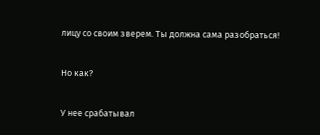лицу со своим зверем. Ты должна сама разобраться!

Но как?

У нее срабатывал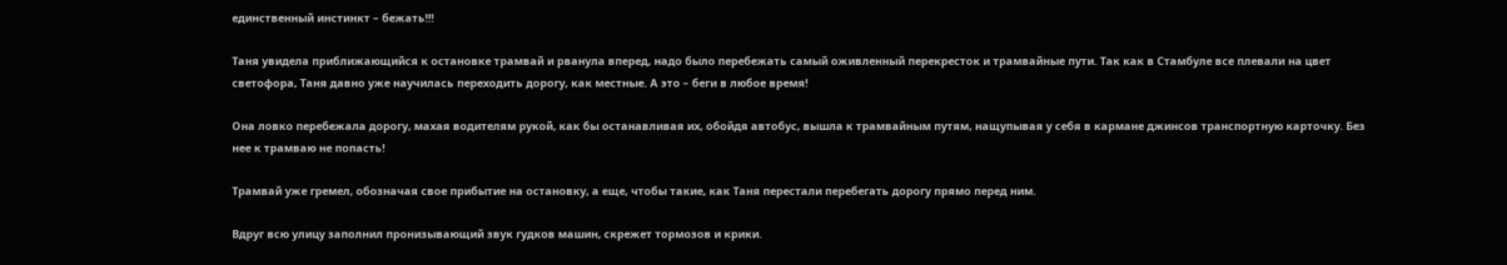единственный инстинкт – бежать!!!

Таня увидела приближающийся к остановке трамвай и рванула вперед, надо было перебежать самый оживленный перекресток и трамвайные пути. Так как в Стамбуле все плевали на цвет светофора, Таня давно уже научилась переходить дорогу, как местные. А это – беги в любое время!

Она ловко перебежала дорогу, махая водителям рукой, как бы останавливая их, обойдя автобус, вышла к трамвайным путям, нащупывая у себя в кармане джинсов транспортную карточку. Без нее к трамваю не попасть!

Трамвай уже гремел, обозначая свое прибытие на остановку, а еще, чтобы такие, как Таня перестали перебегать дорогу прямо перед ним.

Вдруг всю улицу заполнил пронизывающий звук гудков машин, скрежет тормозов и крики.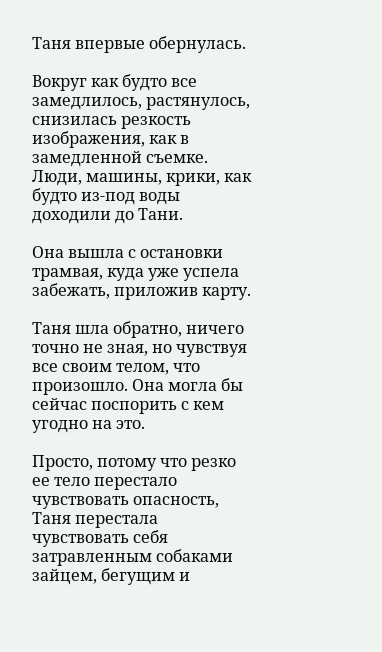Таня впервые обернулась.

Вокруг как будто все замедлилось, растянулось, снизилась резкость изображения, как в замедленной съемке. Люди, машины, крики, как будто из-под воды доходили до Тани.

Она вышла с остановки трамвая, куда уже успела забежать, приложив карту.

Таня шла обратно, ничего точно не зная, но чувствуя все своим телом, что произошло. Она могла бы сейчас поспорить с кем угодно на это.

Просто, потому что резко ее тело перестало чувствовать опасность, Таня перестала чувствовать себя затравленным собаками зайцем, бегущим и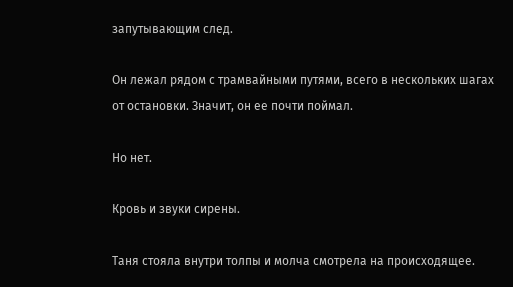запутывающим след.

Он лежал рядом с трамвайными путями, всего в нескольких шагах от остановки. Значит, он ее почти поймал.

Но нет.

Кровь и звуки сирены.

Таня стояла внутри толпы и молча смотрела на происходящее.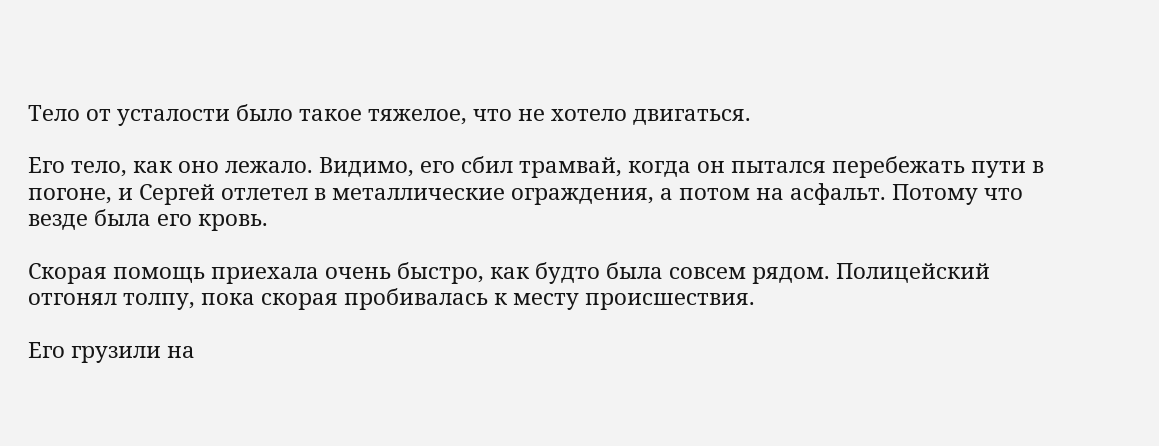Тело от усталости было такое тяжелое, что не хотело двигаться.

Его тело, как оно лежало. Видимо, его сбил трамвай, когда он пытался перебежать пути в погоне, и Сергей отлетел в металлические ограждения, а потом на асфальт. Потому что везде была его кровь.

Скорая помощь приехала очень быстро, как будто была совсем рядом. Полицейский отгонял толпу, пока скорая пробивалась к месту происшествия.

Его грузили на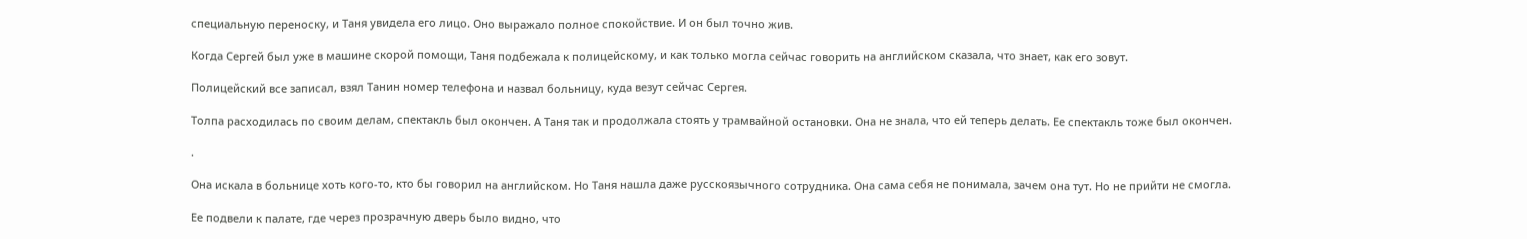специальную переноску, и Таня увидела его лицо. Оно выражало полное спокойствие. И он был точно жив.

Когда Сергей был уже в машине скорой помощи, Таня подбежала к полицейскому, и как только могла сейчас говорить на английском сказала, что знает, как его зовут.

Полицейский все записал, взял Танин номер телефона и назвал больницу, куда везут сейчас Сергея.

Толпа расходилась по своим делам, спектакль был окончен. А Таня так и продолжала стоять у трамвайной остановки. Она не знала, что ей теперь делать. Ее спектакль тоже был окончен.

.

Она искала в больнице хоть кого-то, кто бы говорил на английском. Но Таня нашла даже русскоязычного сотрудника. Она сама себя не понимала, зачем она тут. Но не прийти не смогла.

Ее подвели к палате, где через прозрачную дверь было видно, что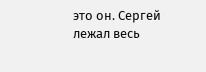это он. Сергей лежал весь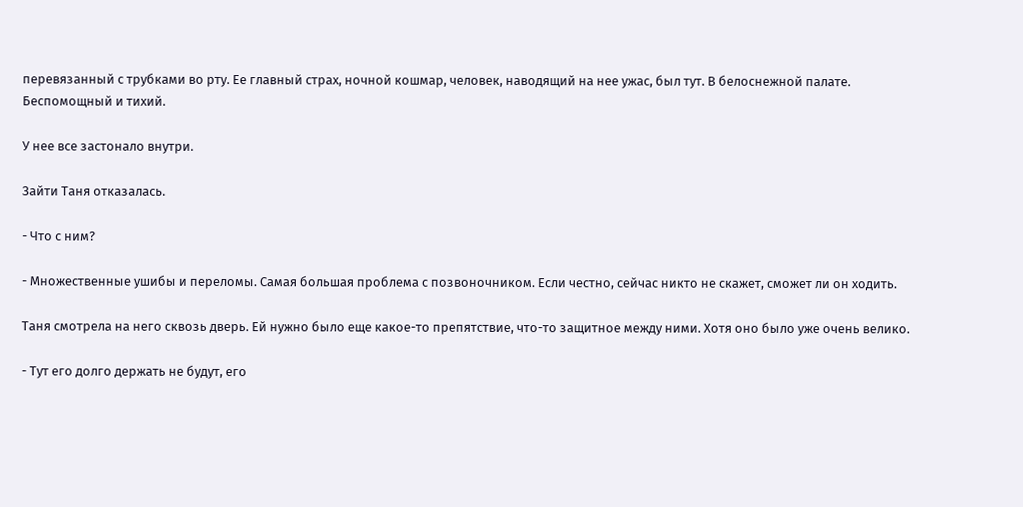перевязанный с трубками во рту. Ее главный страх, ночной кошмар, человек, наводящий на нее ужас, был тут. В белоснежной палате. Беспомощный и тихий.

У нее все застонало внутри.

Зайти Таня отказалась.

- Что с ним?

- Множественные ушибы и переломы. Самая большая проблема с позвоночником. Если честно, сейчас никто не скажет, сможет ли он ходить.

Таня смотрела на него сквозь дверь. Ей нужно было еще какое-то препятствие, что-то защитное между ними. Хотя оно было уже очень велико.

- Тут его долго держать не будут, его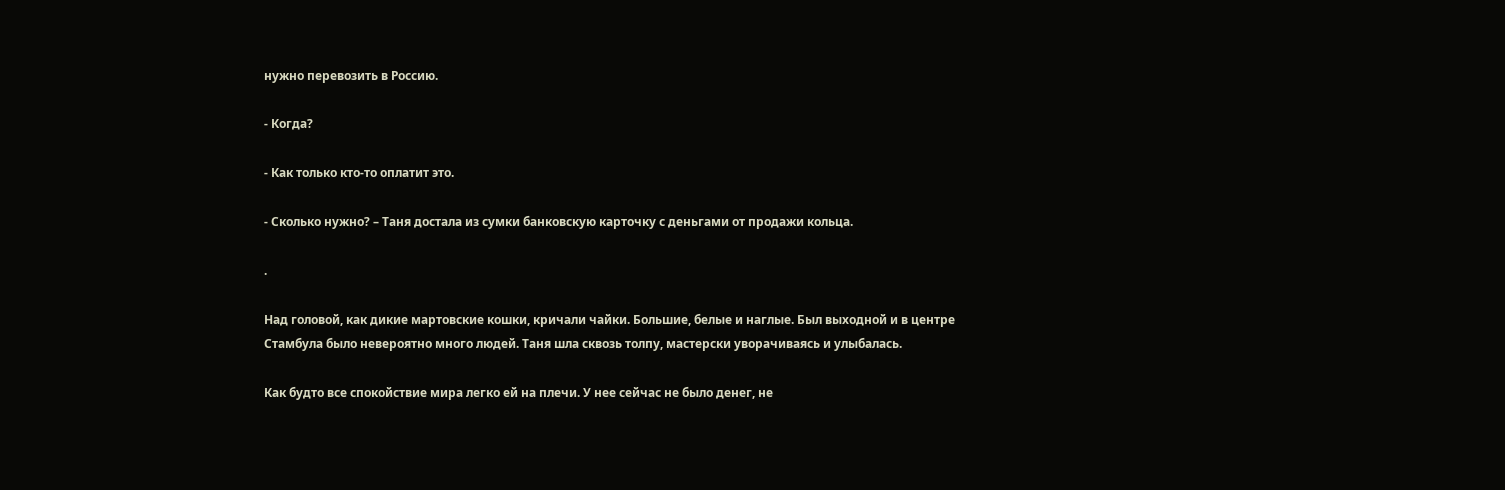нужно перевозить в Россию.

- Когда?

- Как только кто-то оплатит это.

- Сколько нужно? – Таня достала из сумки банковскую карточку с деньгами от продажи кольца.

.

Над головой, как дикие мартовские кошки, кричали чайки. Большие, белые и наглые. Был выходной и в центре Стамбула было невероятно много людей. Таня шла сквозь толпу, мастерски уворачиваясь и улыбалась.

Как будто все спокойствие мира легко ей на плечи. У нее сейчас не было денег, не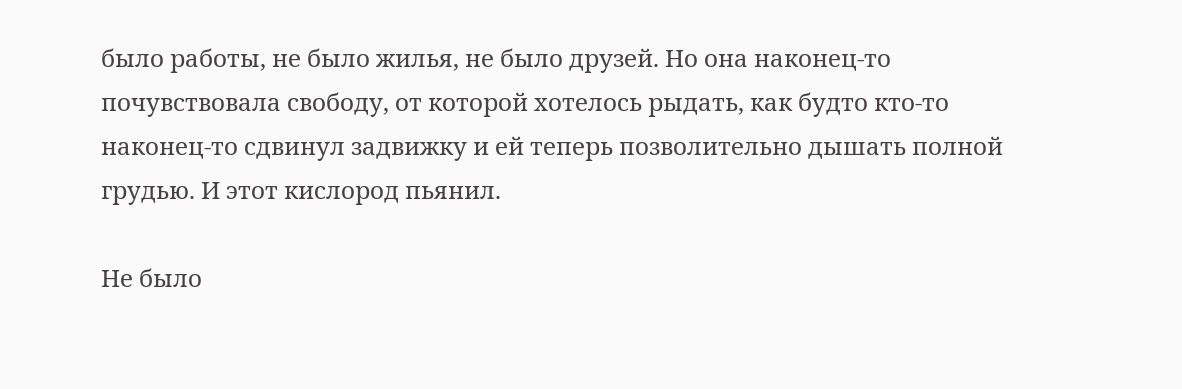было работы, не было жилья, не было друзей. Но она наконец-то почувствовала свободу, от которой хотелось рыдать, как будто кто-то наконец-то сдвинул задвижку и ей теперь позволительно дышать полной грудью. И этот кислород пьянил.

Не было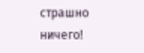страшно ничего!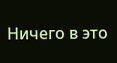Ничего в это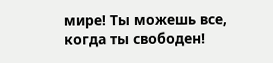мире! Ты можешь все, когда ты свободен!